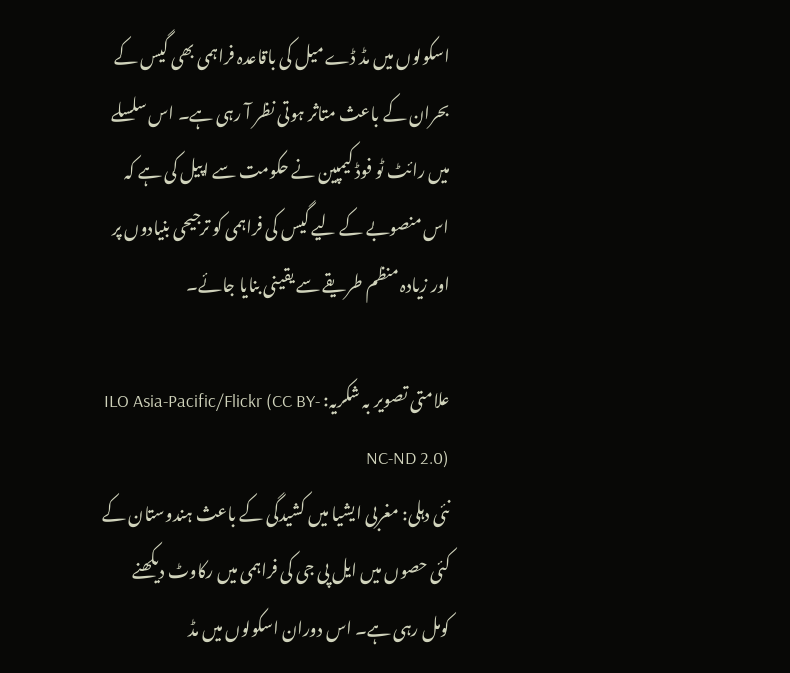اسکولوں میں مڈ ڈے میل کی باقاعدہ فراہمی بھی گیس کے بحران کے باعث متاثر ہوتی نظر آ رہی ہے۔ اس سلسلے میں رائٹ ٹو فوڈ کیمپین نے حکومت سے اپیل کی ہے کہ اس منصوبے کے لیے گیس کی فراہمی کو ترجیحی بنیادوں پر اور زیادہ منظم طریقے سے یقینی بنایا جائے۔

علامتی تصویر بہ شکریہ: ILO Asia-Pacific/Flickr (CC BY-NC-ND 2.0)
نئی دہلی: مغربی ایشیا میں کشیدگی کے باعث ہندوستان کے کئی حصوں میں ایل پی جی کی فراہمی میں رکاوٹ دیکھنے کومل رہی ہے۔ اس دوران اسکولوں میں مڈ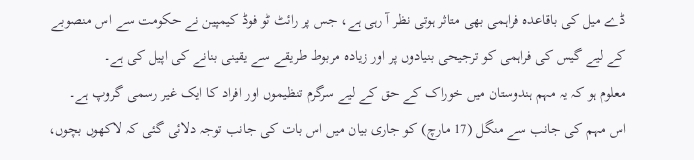ڈے میل کی باقاعدہ فراہمی بھی متاثر ہوتی نظر آ رہی ہے، جس پر رائٹ ٹو فوڈ کیمپین نے حکومت سے اس منصوبے کے لیے گیس کی فراہمی کو ترجیحی بنیادوں پر اور زیادہ مربوط طریقے سے یقینی بنانے کی اپیل کی ہے۔
معلوم ہو کہ یہ مہم ہندوستان میں خوراک کے حق کے لیے سرگرم تنظیموں اور افراد کا ایک غیر رسمی گروپ ہے۔
اس مہم کی جانب سے منگل (17 مارچ) کو جاری بیان میں اس بات کی جانب توجہ دلائی گئی کہ لاکھوں بچوں،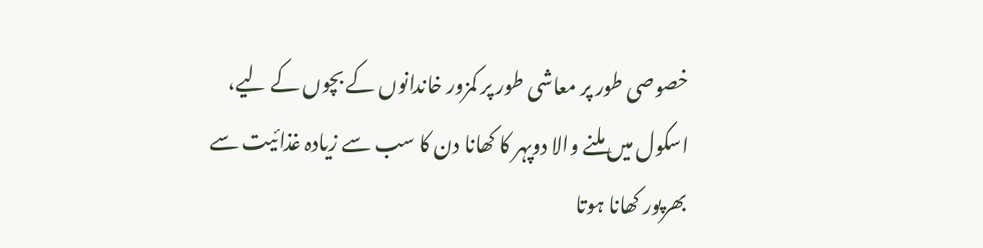خصوصی طور پر معاشی طور پر کمزور خاندانوں کے بچوں کے لیے، اسکول میں ملنے والا دوپہر کا کھانا دن کا سب سے زیادہ غذائیت سے بھرپور کھانا ہوتا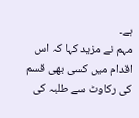ہے۔
مہم نے مزید کہا کہ اس اقدام میں کسی بھی قسم کی رکاوٹ سے طلبہ کی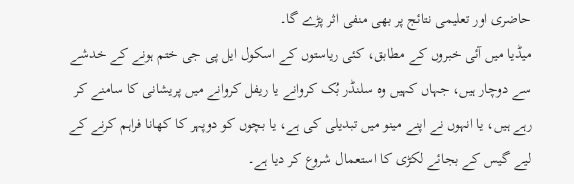حاضری اور تعلیمی نتائج پر بھی منفی اثر پڑے گا۔
میڈیا میں آئی خبروں کے مطابق، کئی ریاستوں کے اسکول ایل پی جی ختم ہونے کے خدشے سے دوچار ہیں، جہاں کہیں وہ سلنڈر بُک کروانے یا ریفل کروانے میں پریشانی کا سامنے کر رہے ہیں، یا انہوں نے اپنے مینو میں تبدیلی کی ہے، یا بچوں کو دوپہر کا کھانا فراہم کرنے کے لیے گیس کے بجائے لکڑی کا استعمال شروع کر دیا ہے۔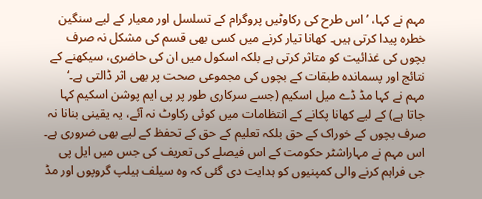مہم نے کہا، ’اس طرح کی رکاوٹیں پروگرام کے تسلسل اور معیار کے لیے سنگین خطرہ پیدا کرتی ہیں۔ کھانا تیار کرنے میں کسی بھی قسم کی مشکل نہ صرف بچوں کی غذائیت کو متاثر کرتی ہے بلکہ اسکول میں ان کی حاضری، سیکھنے کے نتائج اور پسماندہ طبقات کے بچوں کی مجموعی صحت پر بھی اثر ڈالتی ہے۔‘
مہم نے کہا مڈ ڈے میل اسکیم (جسے سرکاری طور پر پی ایم پوشن اسکیم کہا جاتا ہے) کے لیے کھانا پکانے کے انتظامات میں کوئی رکاوٹ نہ آئے، یہ یقینی بنانا نہ صرف بچوں کے خوراک کے حق بلکہ تعلیم کے حق کے تحفظ کے لیے بھی ضروری ہے۔
اس مہم نے مہاراشٹر حکومت کے اس فیصلے کی تعریف کی جس میں ایل پی جی فراہم کرنے والی کمپنیوں کو ہدایت دی گئی کہ وہ سیلف ہیلپ گروپوں اور مڈ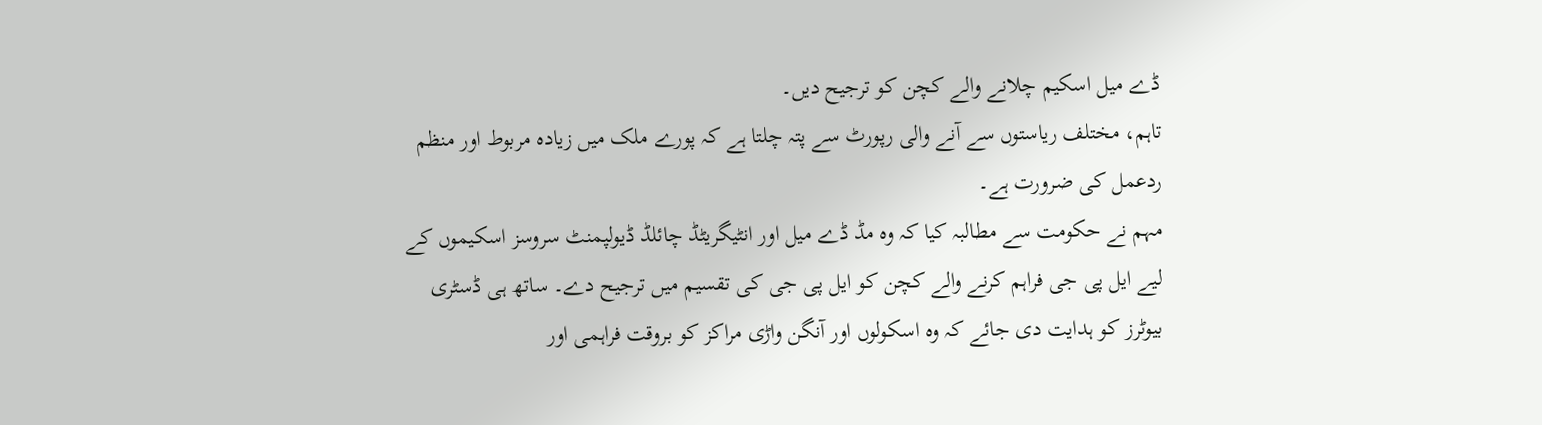ڈے میل اسکیم چلانے والے کچن کو ترجیح دیں۔
تاہم، مختلف ریاستوں سے آنے والی رپورٹ سے پتہ چلتا ہے کہ پورے ملک میں زیادہ مربوط اور منظم ردعمل کی ضرورت ہے۔
مہم نے حکومت سے مطالبہ کیا کہ وہ مڈ ڈے میل اور انٹیگریٹڈ چائلڈ ڈیولپمنٹ سروسز اسکیموں کے لیے ایل پی جی فراہم کرنے والے کچن کو ایل پی جی کی تقسیم میں ترجیح دے۔ ساتھ ہی ڈسٹری بیوٹرز کو ہدایت دی جائے کہ وہ اسکولوں اور آنگن واڑی مراکز کو بروقت فراہمی اور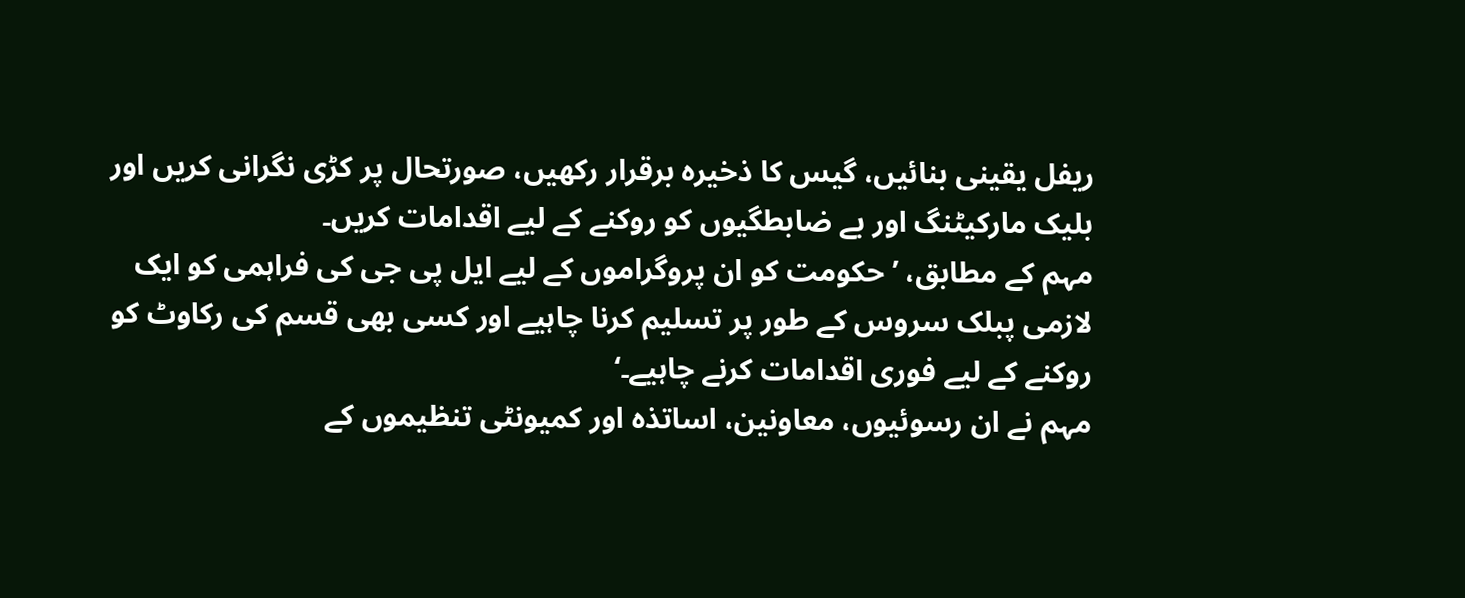ریفل یقینی بنائیں، گیس کا ذخیرہ برقرار رکھیں، صورتحال پر کڑی نگرانی کریں اور بلیک مارکیٹنگ اور بے ضابطگیوں کو روکنے کے لیے اقدامات کریں۔
مہم کے مطابق، ’حکومت کو ان پروگراموں کے لیے ایل پی جی کی فراہمی کو ایک لازمی پبلک سروس کے طور پر تسلیم کرنا چاہیے اور کسی بھی قسم کی رکاوٹ کو روکنے کے لیے فوری اقدامات کرنے چاہیے۔‘
مہم نے ان رسوئیوں، معاونین، اساتذہ اور کمیونٹی تنظیموں کے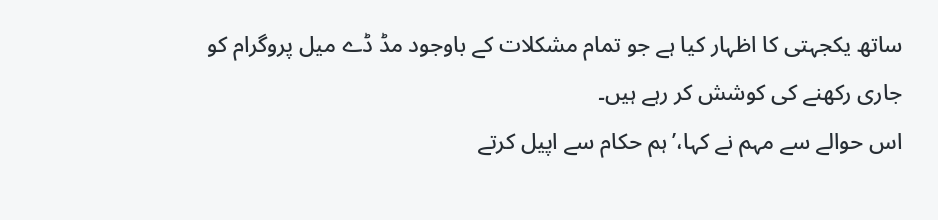ساتھ یکجہتی کا اظہار کیا ہے جو تمام مشکلات کے باوجود مڈ ڈے میل پروگرام کو جاری رکھنے کی کوشش کر رہے ہیں۔
اس حوالے سے مہم نے کہا،’ہم حکام سے اپیل کرتے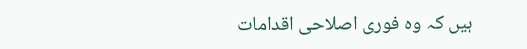ہیں کہ وہ فوری اصلاحی اقدامات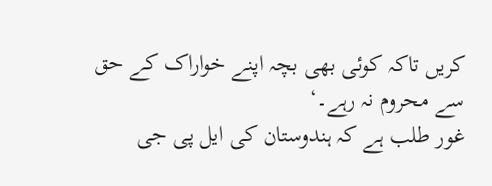کریں تاکہ کوئی بھی بچہ اپنے خواراک کے حق سے محروم نہ رہے۔‘
غور طلب ہے کہ ہندوستان کی ایل پی جی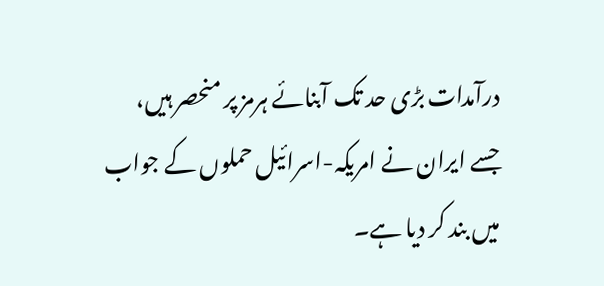درآمدات بڑی حد تک آبنائے ہرمز پر منحصر ہیں، جسے ایران نے امریکہ-اسرائیل حملوں کے جواب میں بند کر دیا ہے۔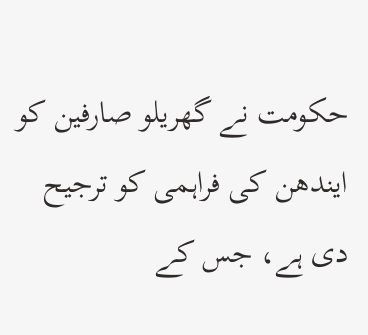حکومت نے گھریلو صارفین کو ایندھن کی فراہمی کو ترجیح دی ہے، جس کے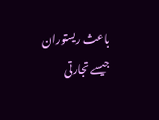باعث ریستوران جیسے تجارتی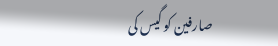صارفین کو گیس کی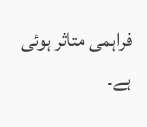فراہمی متاثر ہوئی ہے۔